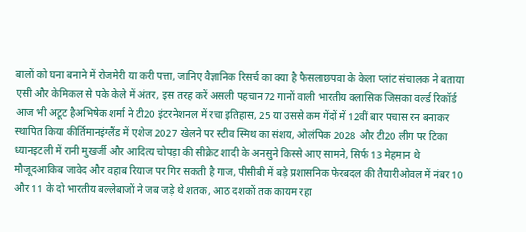बालों को घना बनाने में रोजमेरी या करी पत्ता, जानिए वैज्ञानिक रिसर्च का क्या है फैसलाछपवा के केला प्लांट संचालक ने बताया एसी और केमिकल से पके केले में अंतर, इस तरह करें असली पहचान72 गानों वाली भारतीय क्लासिक जिसका वर्ल्ड रिकॉर्ड आज भी अटूट हैअभिषेक शर्मा ने टी20 इंटरनेशनल में रचा इतिहास, 25 या उससे कम गेंदों में 12वीं बार पचास रन बनाकर स्थापित किया कीर्तिमानइंग्लैंड में एशेज 2027 खेलने पर स्टीव स्मिथ का संशय, ओलंपिक 2028 और टी20 लीग पर टिका ध्यानइटली में रानी मुखर्जी और आदित्य चोपड़ा की सीक्रेट शादी के अनसुने किस्से आए सामने, सिर्फ 13 मेहमान थे मौजूदआकिब जावेद और वहाब रियाज पर गिर सकती है गाज, पीसीबी में बड़े प्रशासनिक फेरबदल की तैयारीओवल में नंबर 10 और 11 के दो भारतीय बल्लेबाजों ने जब जड़े थे शतक, आठ दशकों तक कायम रहा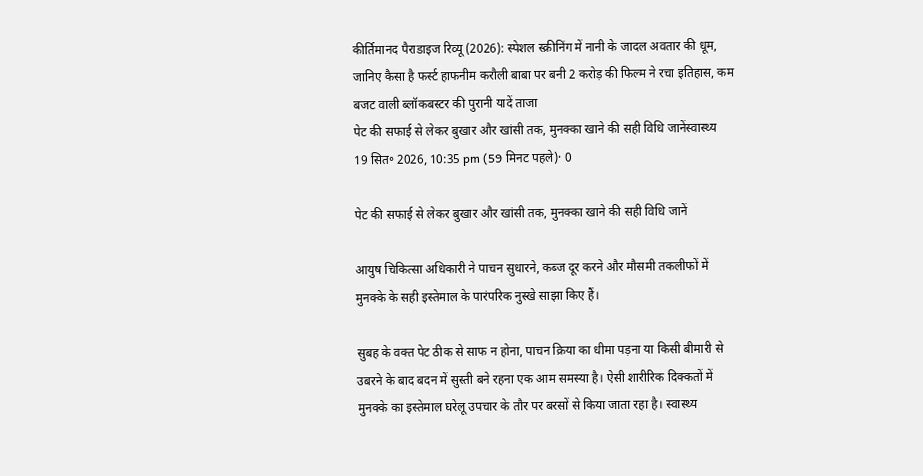कीर्तिमानद पैराडाइज रिव्यू (2026): स्पेशल स्क्रीनिंग में नानी के जादल अवतार की धूम, जानिए कैसा है फर्स्ट हाफनीम करौली बाबा पर बनी 2 करोड़ की फिल्म ने रचा इतिहास, कम बजट वाली ब्लॉकबस्टर की पुरानी यादें ताजा
पेट की सफाई से लेकर बुखार और खांसी तक, मुनक्का खाने की सही विधि जानेंस्वास्थ्य
19 सित॰ 2026, 10:35 pm (59 मिनट पहले)· 0

पेट की सफाई से लेकर बुखार और खांसी तक, मुनक्का खाने की सही विधि जानें

आयुष चिकित्सा अधिकारी ने पाचन सुधारने, कब्ज दूर करने और मौसमी तकलीफों में मुनक्के के सही इस्तेमाल के पारंपरिक नुस्खे साझा किए हैं।

सुबह के वक्त पेट ठीक से साफ न होना, पाचन क्रिया का धीमा पड़ना या किसी बीमारी से उबरने के बाद बदन में सुस्ती बने रहना एक आम समस्या है। ऐसी शारीरिक दिक्कतों में मुनक्के का इस्तेमाल घरेलू उपचार के तौर पर बरसों से किया जाता रहा है। स्वास्थ्य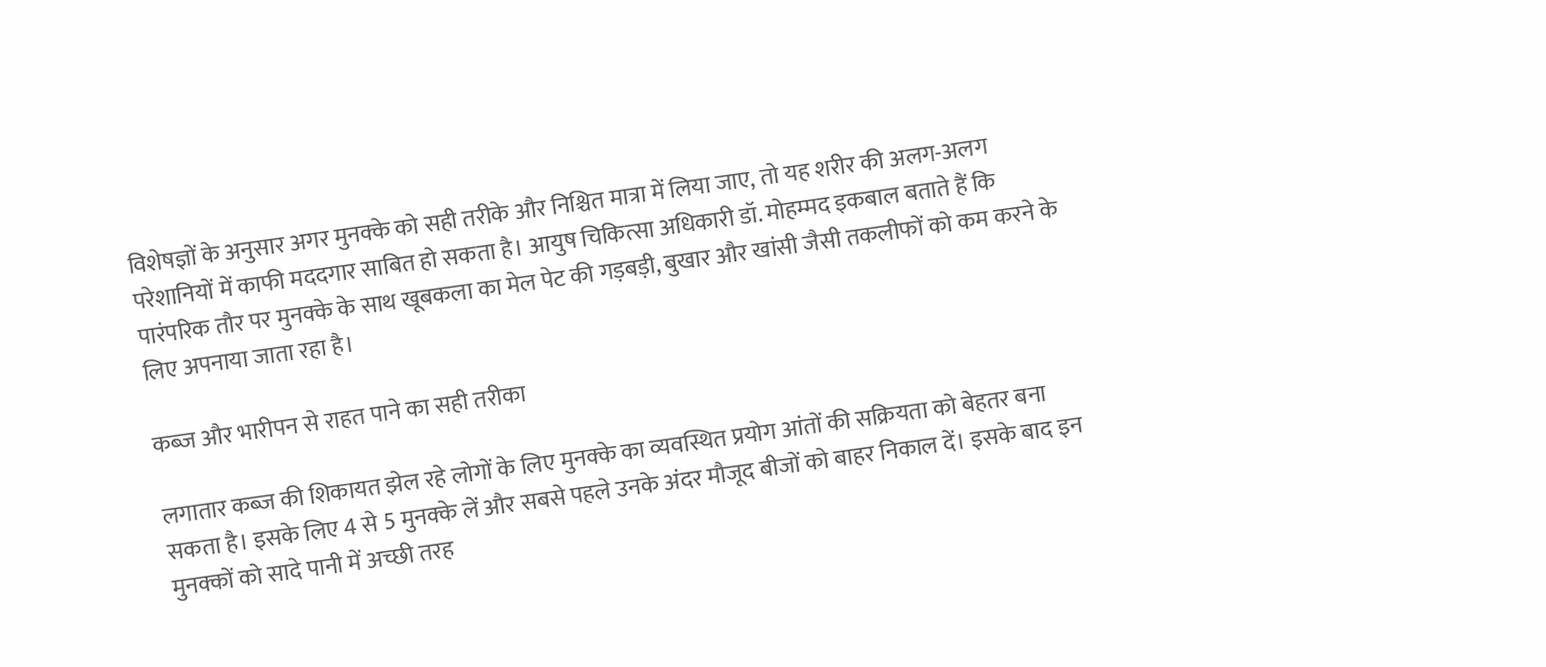विशेषज्ञों के अनुसार अगर मुनक्के को सही तरीके और निश्चित मात्रा में लिया जाए, तो यह शरीर की अलग-अलग परेशानियों में काफी मददगार साबित हो सकता है। आयुष चिकित्सा अधिकारी डॉ. मोहम्मद इकबाल बताते हैं कि पारंपरिक तौर पर मुनक्के के साथ खूबकला का मेल पेट की गड़बड़ी, बुखार और खांसी जैसी तकलीफों को कम करने के लिए अपनाया जाता रहा है।

कब्ज और भारीपन से राहत पाने का सही तरीका

लगातार कब्ज की शिकायत झेल रहे लोगों के लिए मुनक्के का व्यवस्थित प्रयोग आंतों की सक्रियता को बेहतर बना सकता है। इसके लिए 4 से 5 मुनक्के लें और सबसे पहले उनके अंदर मौजूद बीजों को बाहर निकाल दें। इसके बाद इन मुनक्कों को सादे पानी में अच्छी तरह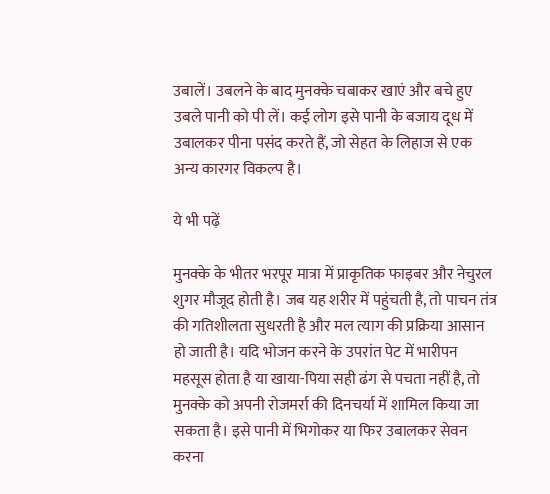उबालें। उबलने के बाद मुनक्के चबाकर खाएं और बचे हुए उबले पानी को पी लें। कई लोग इसे पानी के बजाय दूध में उबालकर पीना पसंद करते हैं, जो सेहत के लिहाज से एक अन्य कारगर विकल्प है।

ये भी पढ़ें

मुनक्के के भीतर भरपूर मात्रा में प्राकृतिक फाइबर और नेचुरल शुगर मौजूद होती है। जब यह शरीर में पहुंचती है, तो पाचन तंत्र की गतिशीलता सुधरती है और मल त्याग की प्रक्रिया आसान हो जाती है। यदि भोजन करने के उपरांत पेट में भारीपन महसूस होता है या खाया-पिया सही ढंग से पचता नहीं है, तो मुनक्के को अपनी रोजमर्रा की दिनचर्या में शामिल किया जा सकता है। इसे पानी में भिगोकर या फिर उबालकर सेवन करना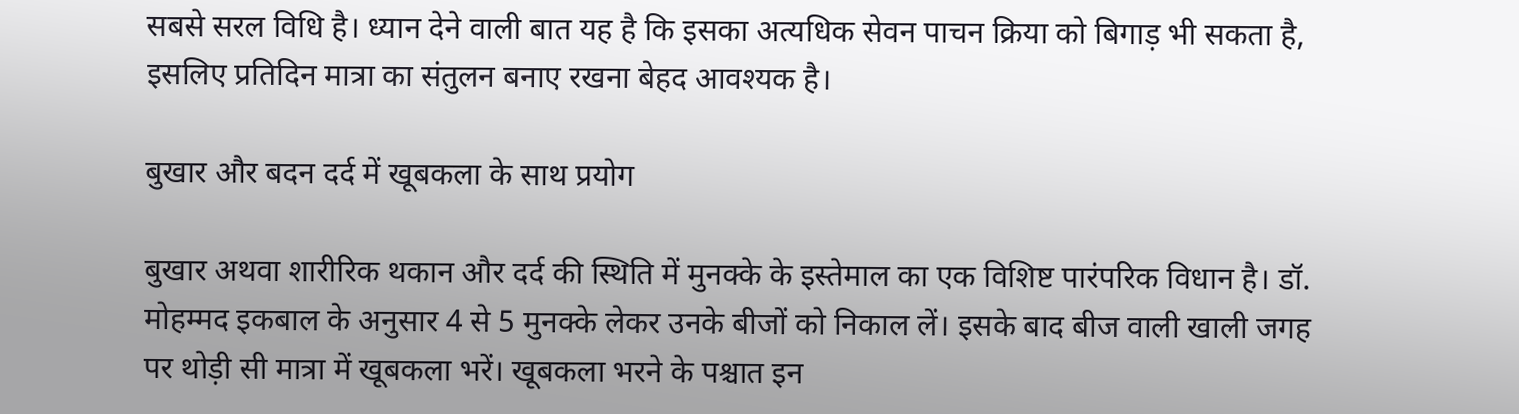सबसे सरल विधि है। ध्यान देने वाली बात यह है कि इसका अत्यधिक सेवन पाचन क्रिया को बिगाड़ भी सकता है, इसलिए प्रतिदिन मात्रा का संतुलन बनाए रखना बेहद आवश्यक है।

बुखार और बदन दर्द में खूबकला के साथ प्रयोग

बुखार अथवा शारीरिक थकान और दर्द की स्थिति में मुनक्के के इस्तेमाल का एक विशिष्ट पारंपरिक विधान है। डॉ. मोहम्मद इकबाल के अनुसार 4 से 5 मुनक्के लेकर उनके बीजों को निकाल लें। इसके बाद बीज वाली खाली जगह पर थोड़ी सी मात्रा में खूबकला भरें। खूबकला भरने के पश्चात इन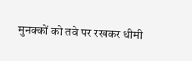मुनक्कों को तवे पर रखकर धीमी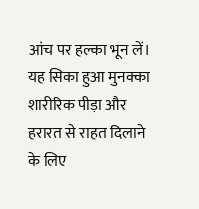आंच पर हल्का भून लें। यह सिका हुआ मुनक्का शारीरिक पीड़ा और हरारत से राहत दिलाने के लिए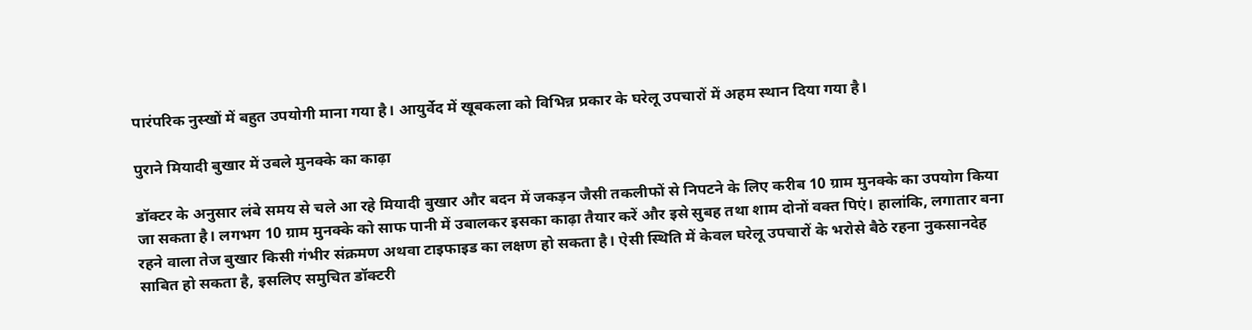पारंपरिक नुस्खों में बहुत उपयोगी माना गया है। आयुर्वेद में खूबकला को विभिन्न प्रकार के घरेलू उपचारों में अहम स्थान दिया गया है।

पुराने मियादी बुखार में उबले मुनक्के का काढ़ा

डॉक्टर के अनुसार लंबे समय से चले आ रहे मियादी बुखार और बदन में जकड़न जैसी तकलीफों से निपटने के लिए करीब 10 ग्राम मुनक्के का उपयोग किया जा सकता है। लगभग 10 ग्राम मुनक्के को साफ पानी में उबालकर इसका काढ़ा तैयार करें और इसे सुबह तथा शाम दोनों वक्त पिएं। हालांकि, लगातार बना रहने वाला तेज बुखार किसी गंभीर संक्रमण अथवा टाइफाइड का लक्षण हो सकता है। ऐसी स्थिति में केवल घरेलू उपचारों के भरोसे बैठे रहना नुकसानदेह साबित हो सकता है, इसलिए समुचित डॉक्टरी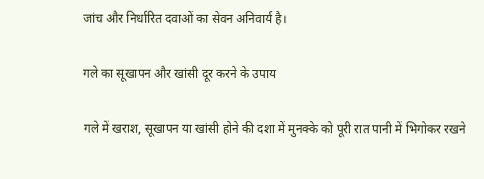जांच और निर्धारित दवाओं का सेवन अनिवार्य है।

गले का सूखापन और खांसी दूर करने के उपाय

गले में खराश, सूखापन या खांसी होने की दशा में मुनक्के को पूरी रात पानी में भिगोकर रखने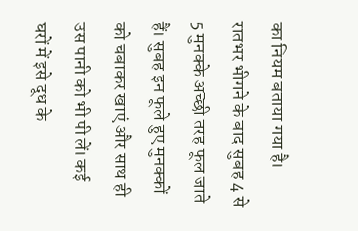का नियम बताया गया है। रातभर भीगने के बाद सुबह 4 से 5 मुनक्के अच्छी तरह फूल जाते हैं। सुबह इन फूले हुए मुनक्कों को चबाकर खाएं और साथ ही उस पानी को भी पी लें। कई घरों में इसे दूध के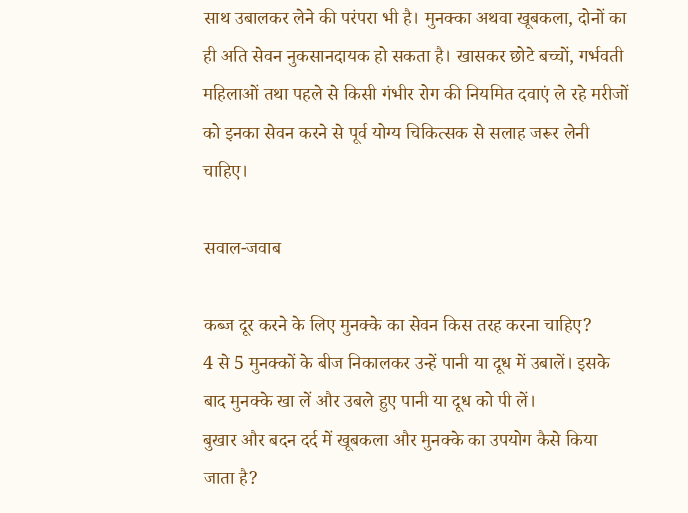साथ उबालकर लेने की परंपरा भी है। मुनक्का अथवा खूबकला, दोनों का ही अति सेवन नुकसानदायक हो सकता है। खासकर छोटे बच्चों, गर्भवती महिलाओं तथा पहले से किसी गंभीर रोग की नियमित दवाएं ले रहे मरीजों को इनका सेवन करने से पूर्व योग्य चिकित्सक से सलाह जरूर लेनी चाहिए।

सवाल-जवाब

कब्ज दूर करने के लिए मुनक्के का सेवन किस तरह करना चाहिए?
4 से 5 मुनक्कों के बीज निकालकर उन्हें पानी या दूध में उबालें। इसके बाद मुनक्के खा लें और उबले हुए पानी या दूध को पी लें।
बुखार और बदन दर्द में खूबकला और मुनक्के का उपयोग कैसे किया जाता है?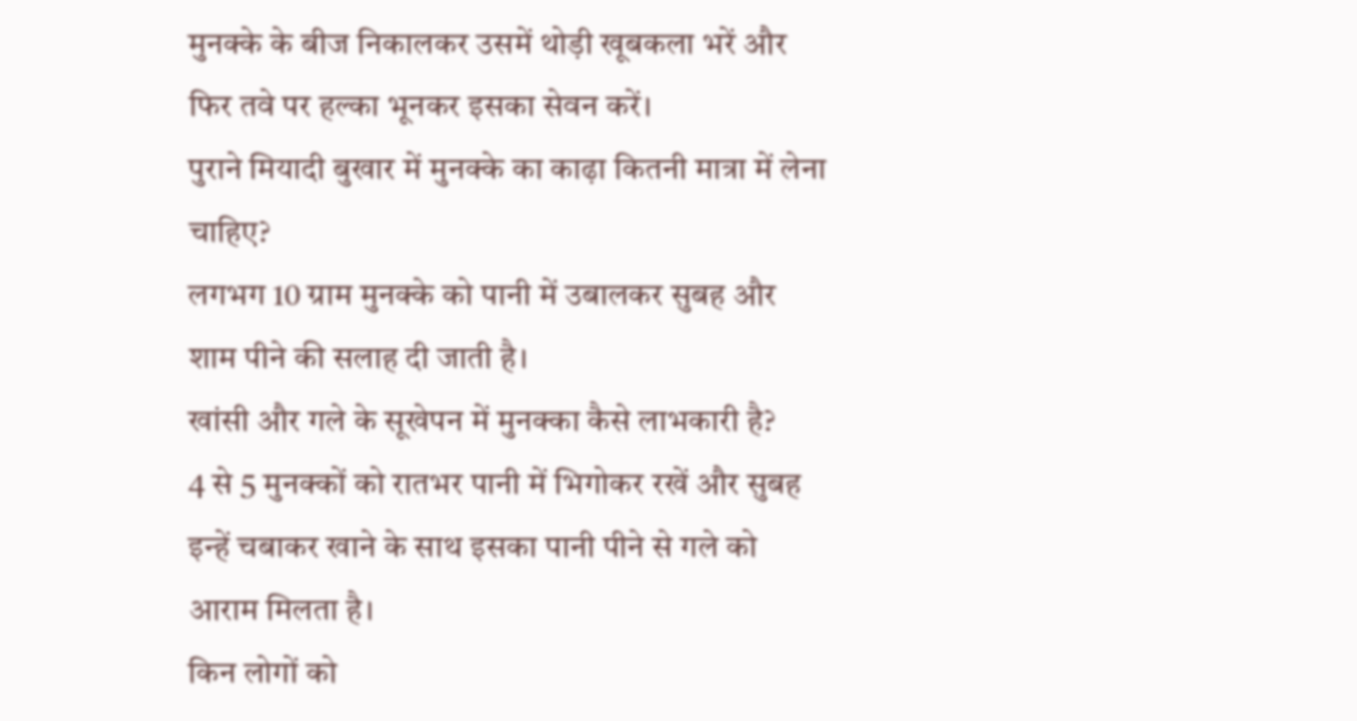मुनक्के के बीज निकालकर उसमें थोड़ी खूबकला भरें और फिर तवे पर हल्का भूनकर इसका सेवन करें।
पुराने मियादी बुखार में मुनक्के का काढ़ा कितनी मात्रा में लेना चाहिए?
लगभग 10 ग्राम मुनक्के को पानी में उबालकर सुबह और शाम पीने की सलाह दी जाती है।
खांसी और गले के सूखेपन में मुनक्का कैसे लाभकारी है?
4 से 5 मुनक्कों को रातभर पानी में भिगोकर रखें और सुबह इन्हें चबाकर खाने के साथ इसका पानी पीने से गले को आराम मिलता है।
किन लोगों को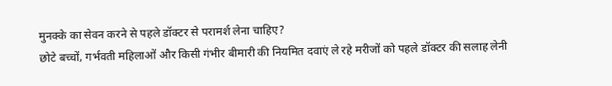मुनक्के का सेवन करने से पहले डॉक्टर से परामर्श लेना चाहिए?
छोटे बच्चों, गर्भवती महिलाओं और किसी गंभीर बीमारी की नियमित दवाएं ले रहे मरीजों को पहले डॉक्टर की सलाह लेनी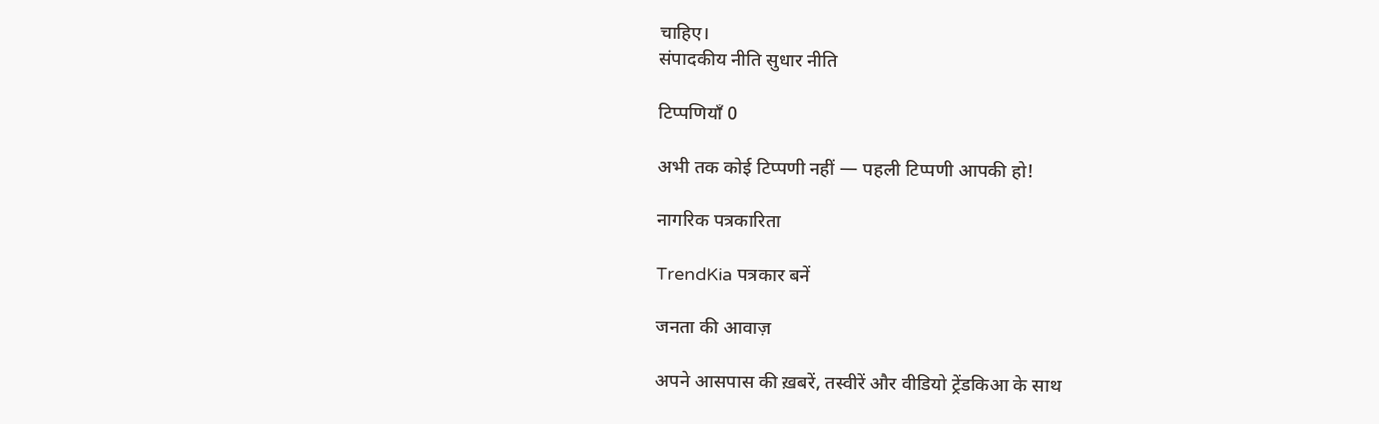चाहिए।
संपादकीय नीति सुधार नीति

टिप्पणियाँ 0

अभी तक कोई टिप्पणी नहीं — पहली टिप्पणी आपकी हो!

नागरिक पत्रकारिता

TrendKia पत्रकार बनें

जनता की आवाज़

अपने आसपास की ख़बरें, तस्वीरें और वीडियो ट्रेंडकिआ के साथ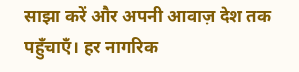साझा करें और अपनी आवाज़ देश तक पहुँचाएँ। हर नागरिक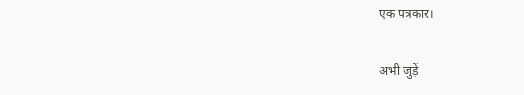एक पत्रकार।

अभी जुड़ें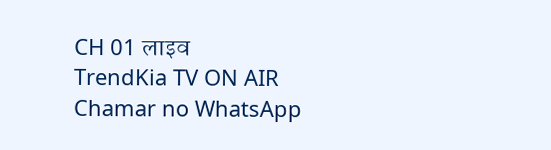CH 01 लाइव
TrendKia TV ON AIR
Chamar no WhatsApp